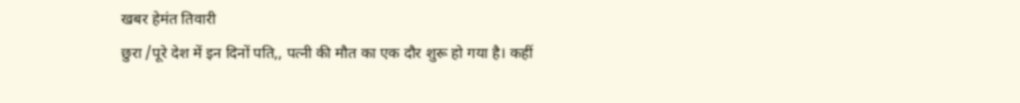खबर हेमंत तिवारी
छुरा /पूरे देश में इन दिनों पति,, पत्नी की मौत का एक दौर शुरू हो गया है। कहीं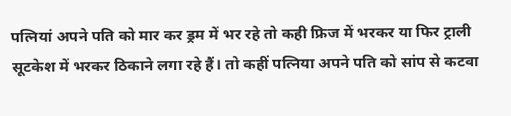पत्नियां अपने पति को मार कर ड्रम में भर रहे तो कही फ्रिज में भरकर या फिर ट्राली सूटकेश में भरकर ठिकाने लगा रहे हैं। तो कहीं पत्निया अपने पति को सांप से कटवा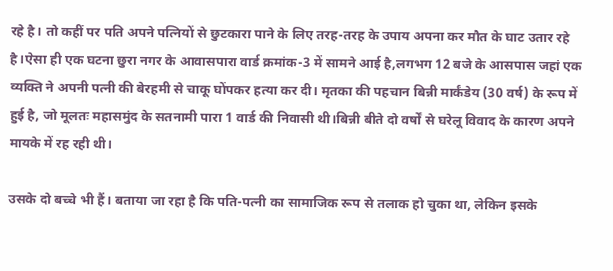रहे है। तो कहीं पर पति अपने पत्नियों से छुटकारा पाने के लिए तरह-तरह के उपाय अपना कर मौत के घाट उतार रहे है।ऐसा ही एक घटना छुरा नगर के आवासपारा वार्ड क्रमांक-3 में सामने आई है,लगभग 12 बजे के आसपास जहां एक व्यक्ति ने अपनी पत्नी की बेरहमी से चाकू घोंपकर हत्या कर दी। मृतका की पहचान बिन्नी मार्कंडेय (30 वर्ष) के रूप में हुई है, जो मूलतः महासमुंद के सतनामी पारा 1 वार्ड की निवासी थी।बिन्नी बीते दो वर्षों से घरेलू विवाद के कारण अपने मायके में रह रही थी।

उसके दो बच्चे भी हैं। बताया जा रहा है कि पति-पत्नी का सामाजिक रूप से तलाक हो चुका था, लेकिन इसके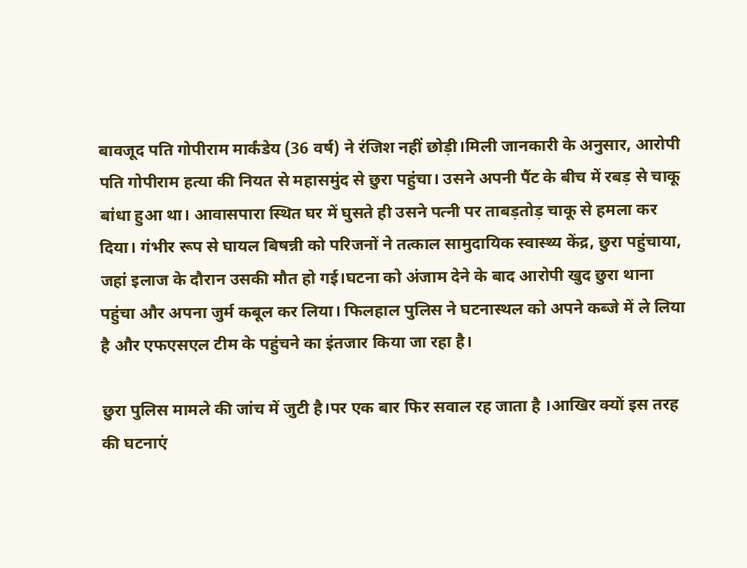बावजूद पति गोपीराम मार्कंडेय (36 वर्ष) ने रंजिश नहीं छोड़ी।मिली जानकारी के अनुसार, आरोपी पति गोपीराम हत्या की नियत से महासमुंद से छुरा पहुंचा। उसने अपनी पैंट के बीच में रबड़ से चाकू बांधा हुआ था। आवासपारा स्थित घर में घुसते ही उसने पत्नी पर ताबड़तोड़ चाकू से हमला कर दिया। गंभीर रूप से घायल बिषन्नी को परिजनों ने तत्काल सामुदायिक स्वास्थ्य केंद्र, छुरा पहुंचाया, जहां इलाज के दौरान उसकी मौत हो गई।घटना को अंजाम देने के बाद आरोपी खुद छुरा थाना पहुंचा और अपना जुर्म कबूल कर लिया। फिलहाल पुलिस ने घटनास्थल को अपने कब्जे में ले लिया है और एफएसएल टीम के पहुंचने का इंतजार किया जा रहा है।

छुरा पुलिस मामले की जांच में जुटी है।पर एक बार फिर सवाल रह जाता है ।आखिर क्यों इस तरह की घटनाएं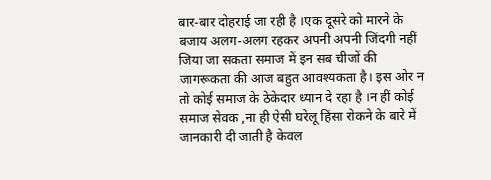बार-बार दोहराई जा रही है ।एक दूसरे को मारने के बजाय अलग-अलग रहकर अपनी अपनी जिंदगी नहीं जिया जा सकता समाज में इन सब चीजों की जागरूकता की आज बहुत आवश्यकता है। इस ओर न तो कोई समाज के ठेकेदार ध्यान दे रहा है ।न हीं कोई समाज सेवक ,ना ही ऐसी घरेलू हिंसा रोकने के बारे में जानकारी दी जाती है केवल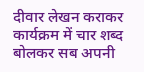दीवार लेखन कराकर कार्यक्रम में चार शब्द बोलकर सब अपनी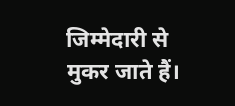जिम्मेदारी से मुकर जाते हैं।